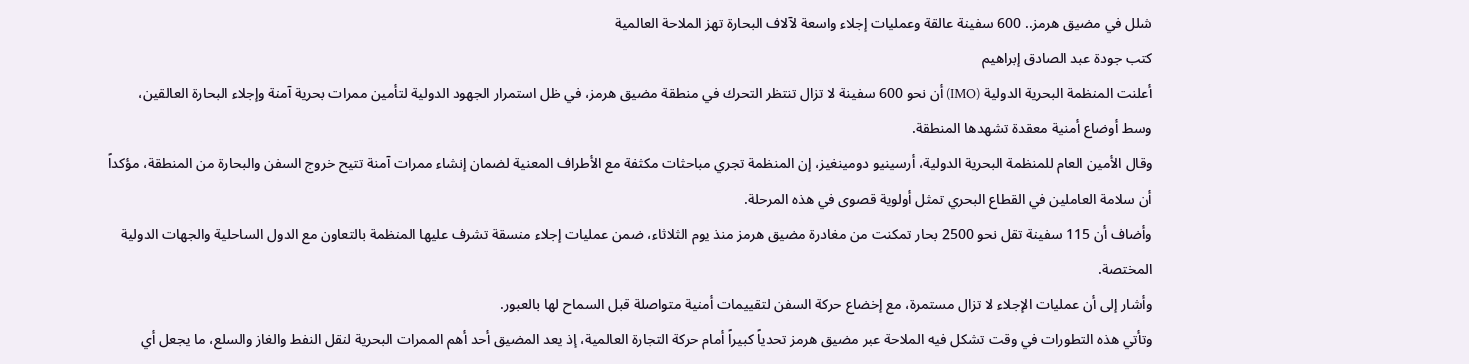شلل في مضيق هرمز.. 600 سفينة عالقة وعمليات إجلاء واسعة لآلاف البحارة تهز الملاحة العالمية
كتب جودة عبد الصادق إبراهيم
أعلنت المنظمة البحرية الدولية (IMO) أن نحو 600 سفينة لا تزال تنتظر التحرك في منطقة مضيق هرمز، في ظل استمرار الجهود الدولية لتأمين ممرات بحرية آمنة وإجلاء البحارة العالقين، وسط أوضاع أمنية معقدة تشهدها المنطقة.
وقال الأمين العام للمنظمة البحرية الدولية، أرسينيو دومينغيز، إن المنظمة تجري مباحثات مكثفة مع الأطراف المعنية لضمان إنشاء ممرات آمنة تتيح خروج السفن والبحارة من المنطقة، مؤكداً أن سلامة العاملين في القطاع البحري تمثل أولوية قصوى في هذه المرحلة.
وأضاف أن 115 سفينة تقل نحو 2500 بحار تمكنت من مغادرة مضيق هرمز منذ يوم الثلاثاء، ضمن عمليات إجلاء منسقة تشرف عليها المنظمة بالتعاون مع الدول الساحلية والجهات الدولية المختصة.
وأشار إلى أن عمليات الإجلاء لا تزال مستمرة، مع إخضاع حركة السفن لتقييمات أمنية متواصلة قبل السماح لها بالعبور.
وتأتي هذه التطورات في وقت تشكل فيه الملاحة عبر مضيق هرمز تحدياً كبيراً أمام حركة التجارة العالمية، إذ يعد المضيق أحد أهم الممرات البحرية لنقل النفط والغاز والسلع، ما يجعل أي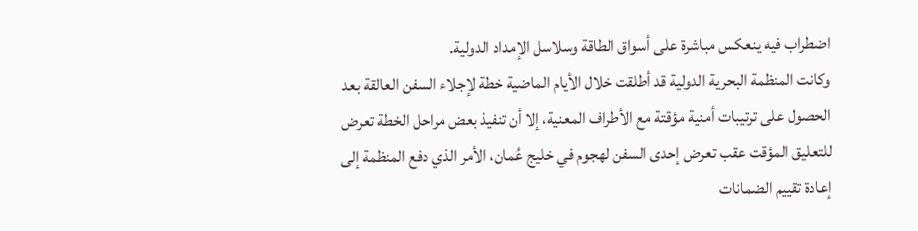اضطراب فيه ينعكس مباشرة على أسواق الطاقة وسلاسل الإمداد الدولية.
وكانت المنظمة البحرية الدولية قد أطلقت خلال الأيام الماضية خطة لإجلاء السفن العالقة بعد الحصول على ترتيبات أمنية مؤقتة مع الأطراف المعنية، إلا أن تنفيذ بعض مراحل الخطة تعرض للتعليق المؤقت عقب تعرض إحدى السفن لهجوم في خليج عُمان، الأمر الذي دفع المنظمة إلى إعادة تقييم الضمانات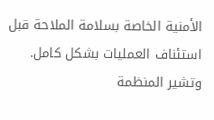الأمنية الخاصة بسلامة الملاحة قبل استئناف العمليات بشكل كامل.
وتشير المنظمة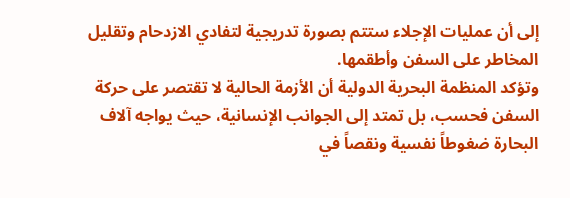إلى أن عمليات الإجلاء ستتم بصورة تدريجية لتفادي الازدحام وتقليل المخاطر على السفن وأطقمها.
وتؤكد المنظمة البحرية الدولية أن الأزمة الحالية لا تقتصر على حركة السفن فحسب، بل تمتد إلى الجوانب الإنسانية، حيث يواجه آلاف البحارة ضغوطاً نفسية ونقصاً في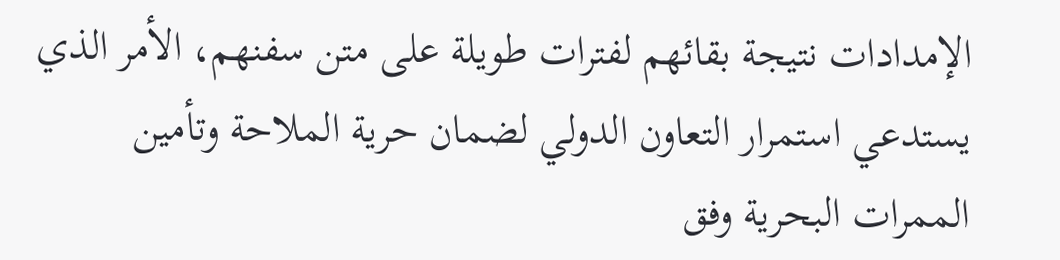الإمدادات نتيجة بقائهم لفترات طويلة على متن سفنهم، الأمر الذي يستدعي استمرار التعاون الدولي لضمان حرية الملاحة وتأمين الممرات البحرية وفق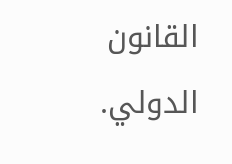القانون الدولي.